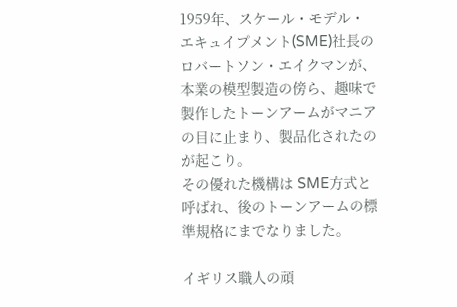1959年、スケール・モデル・エキュイプメント(SME)社長のロバートソン・エイクマンが、
本業の模型製造の傍ら、趣味で製作したトーンアームがマニアの目に止まり、製品化されたのが起こり。
その優れた機構は SME方式と呼ばれ、後のトーンアームの標準規格にまでなりました。

イギリス職人の頑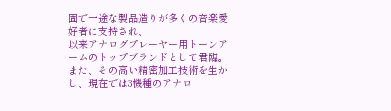固で一途な製品造りが多くの音楽愛好者に支持され、
以来アナログプレーヤー用トーンアームのトップブランドとして君臨。
また、その高い精密加工技術を生かし、現在では3機種のアナロ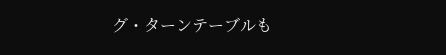グ・ターンテーブルも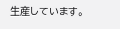生産しています。